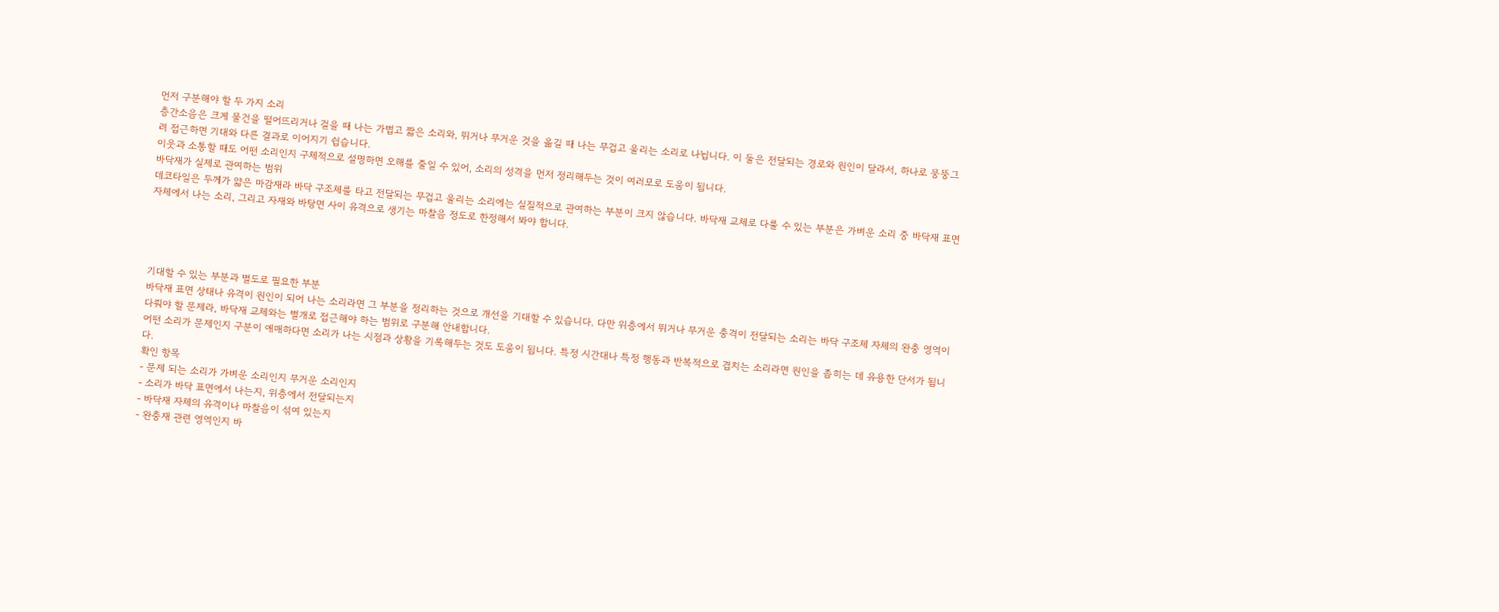먼저 구분해야 할 두 가지 소리
층간소음은 크게 물건을 떨어뜨리거나 걸을 때 나는 가볍고 짧은 소리와, 뛰거나 무거운 것을 옮길 때 나는 무겁고 울리는 소리로 나뉩니다. 이 둘은 전달되는 경로와 원인이 달라서, 하나로 뭉뚱그려 접근하면 기대와 다른 결과로 이어지기 쉽습니다.
이웃과 소통할 때도 어떤 소리인지 구체적으로 설명하면 오해를 줄일 수 있어, 소리의 성격을 먼저 정리해두는 것이 여러모로 도움이 됩니다.
바닥재가 실제로 관여하는 범위
데코타일은 두께가 얇은 마감재라 바닥 구조체를 타고 전달되는 무겁고 울리는 소리에는 실질적으로 관여하는 부분이 크지 않습니다. 바닥재 교체로 다룰 수 있는 부분은 가벼운 소리 중 바닥재 표면 자체에서 나는 소리, 그리고 자재와 바탕면 사이 유격으로 생기는 마찰음 정도로 한정해서 봐야 합니다.




기대할 수 있는 부분과 별도로 필요한 부분
바닥재 표면 상태나 유격이 원인이 되어 나는 소리라면 그 부분을 정리하는 것으로 개선을 기대할 수 있습니다. 다만 위층에서 뛰거나 무거운 충격이 전달되는 소리는 바닥 구조체 자체의 완충 영역이 다뤄야 할 문제라, 바닥재 교체와는 별개로 접근해야 하는 범위로 구분해 안내합니다.
어떤 소리가 문제인지 구분이 애매하다면 소리가 나는 시점과 상황을 기록해두는 것도 도움이 됩니다. 특정 시간대나 특정 행동과 반복적으로 겹치는 소리라면 원인을 좁히는 데 유용한 단서가 됩니다.
확인 항목
- 문제 되는 소리가 가벼운 소리인지 무거운 소리인지
- 소리가 바닥 표면에서 나는지, 위층에서 전달되는지
- 바닥재 자체의 유격이나 마찰음이 섞여 있는지
- 완충재 관련 영역인지 바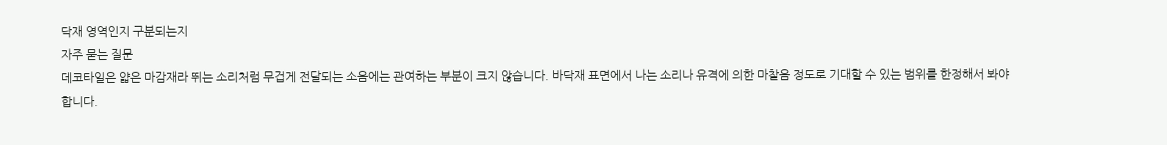닥재 영역인지 구분되는지
자주 묻는 질문
데코타일은 얇은 마감재라 뛰는 소리처럼 무겁게 전달되는 소음에는 관여하는 부분이 크지 않습니다. 바닥재 표면에서 나는 소리나 유격에 의한 마찰음 정도로 기대할 수 있는 범위를 한정해서 봐야 합니다.